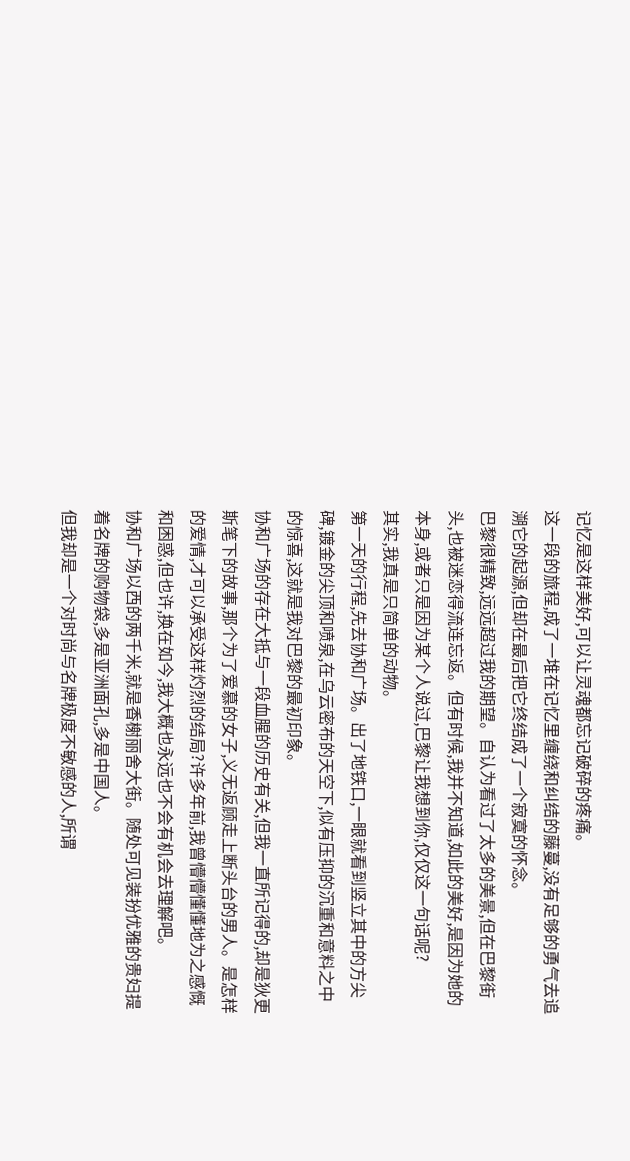记忆是这样美好,可以让灵魂都忘记破碎的疼痛。
这一段的旅程,成了一堆在记忆里缠绕和纠结的藤蔓,没有足够的勇气去追溯它的起源,但却在最后把它终结成了一个寂寞的怀念。
巴黎很精致,远远超过我的期望。自认为看过了太多的美景,但在巴黎街头,也被迷恋得流连忘返。但有时候,我并不知道,如此的美好,是因为她的本身,或者只是因为某个人说过,巴黎让我想到你,仅仅这一句话呢?
其实,我真是只简单的动物。
第一天的行程,先去协和广场。出了地铁口,一眼就看到竖立其中的方尖碑,镀金的尖顶和喷泉,在乌云密布的天空下,似有压抑的沉重和意料之中的惊喜,这就是我对巴黎的最初印象。
协和广场的存在大抵与一段血腥的历史有关,但我一直所记得的,却是狄更斯笔下的故事,那个为了爱慕的女子,义无返顾走上断头台的男人。是怎样的爱情,才可以承受这样灼烈的结局?许多年前,我曾懵懵懂懂地为之感慨和困惑,但也许,换在如今,我大概也永远也不会有机会去理解吧。
协和广场以西的两千米,就是香榭丽舍大街。随处可见装扮优雅的贵妇提着名牌的购物袋,多是亚洲面孔,多是中国人。
但我却是一个对时尚与名牌极度不敏感的人,所谓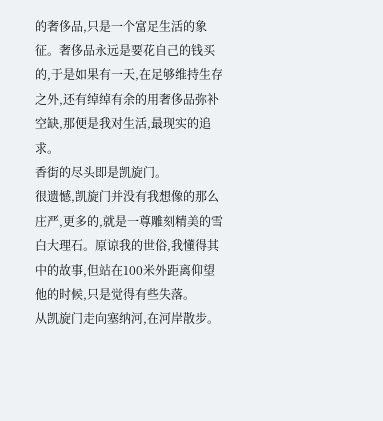的奢侈品,只是一个富足生活的象征。奢侈品永远是要花自己的钱买的,于是如果有一天,在足够维持生存之外,还有绰绰有余的用奢侈品弥补空缺,那便是我对生活,最现实的追求。
香街的尽头即是凯旋门。
很遗憾,凯旋门并没有我想像的那么庄严,更多的,就是一尊雕刻精美的雪白大理石。原谅我的世俗,我懂得其中的故事,但站在100米外距离仰望他的时候,只是觉得有些失落。
从凯旋门走向塞纳河,在河岸散步。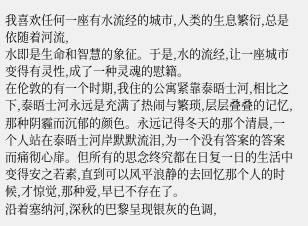我喜欢任何一座有水流经的城市,人类的生息繁衍,总是依随着河流,
水即是生命和智慧的象征。于是,水的流经,让一座城市变得有灵性,成了一种灵魂的慰籍。
在伦敦的有一个时期,我住的公寓紧靠泰晤士河,相比之下,泰晤士河永远是充满了热闹与繁琐,层层叠叠的记忆,那种阴霾而沉郁的颜色。永远记得冬天的那个清晨,一个人站在泰晤士河岸默默流泪,为一个没有答案的答案而痛彻心扉。但所有的思念终究都在日复一日的生活中变得安之若素,直到可以风平浪静的去回忆那个人的时候,才惊觉,那种爱,早已不存在了。
沿着塞纳河,深秋的巴黎呈现银灰的色调,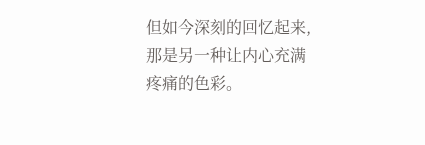但如今深刻的回忆起来,那是另一种让内心充满疼痛的色彩。